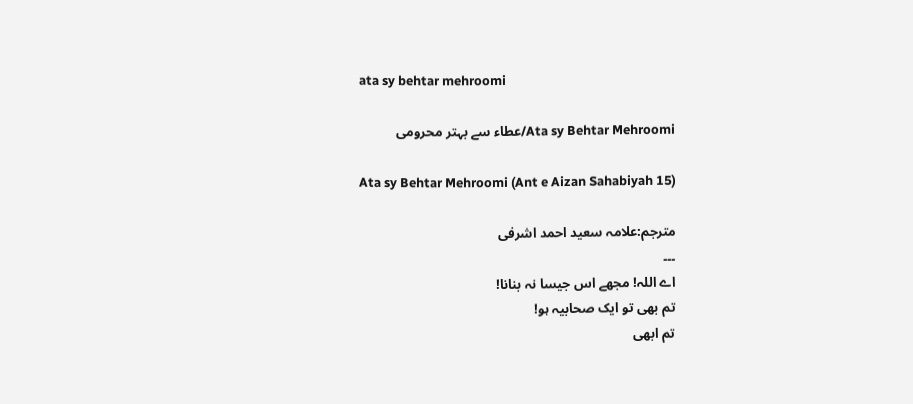ata sy behtar mehroomi

Ata sy Behtar Mehroomi/عطاء سے بہتر محرومی

Ata sy Behtar Mehroomi (Ant e Aizan Sahabiyah 15)

مترجم:علامہ سعید احمد اشرفی
۔۔۔
اے اللہ! مجھے اس جیسا نہ بنانا!
تم بھی تو ایک صحابیہ ہو!
تم ابھی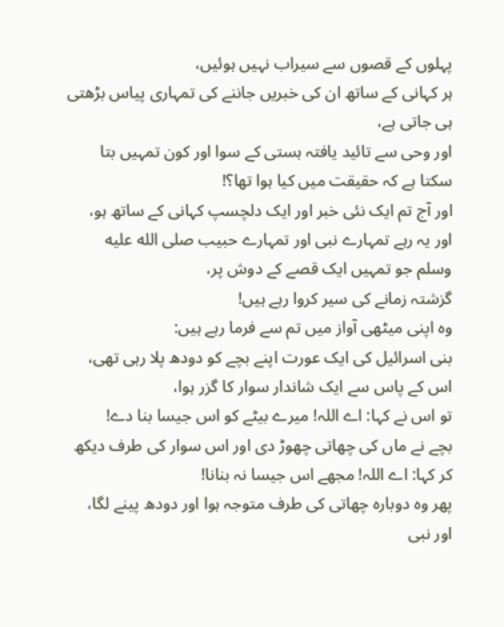پہلوں کے قصوں سے سیراب نہیں ہوئیں،
ہر کہانی کے ساتھ ان کی خبریں جاننے کی تمہاری پیاس بڑھتی ہی جاتی ہے،
اور وحی سے تائید یافتہ ہستی کے سوا اور کون تمہیں بتا سکتا ہے کہ حقیقت میں کیا ہوا تھا؟!
اور آج تم ایک نئی خبر اور ایک دلچسپ کہانی کے ساتھ ہو،
اور یہ رہے تمہارے نبی اور تمہارے حبیب صلى الله عليه وسلم جو تمہیں ایک قصے کے دوش پر،
گزشتہ زمانے کی سیر کروا رہے ہیں!
وہ اپنی میٹھی آواز میں تم سے فرما رہے ہیں:
بنی اسرائیل کی ایک عورت اپنے بچے کو دودھ پلا رہی تھی،
اس کے پاس سے ایک شاندار سوار کا گزر ہوا،
تو اس نے کہا: اے اللہ! میرے بیٹے کو اس جیسا بنا دے!
بچے نے ماں کی چھاتی چھوڑ دی اور اس سوار کی طرف دیکھ کر کہا: اے اللہ! مجھے اس جیسا نہ بنانا!
پھر وہ دوبارہ چھاتی کی طرف متوجہ ہوا اور دودھ پینے لگا،
اور نبی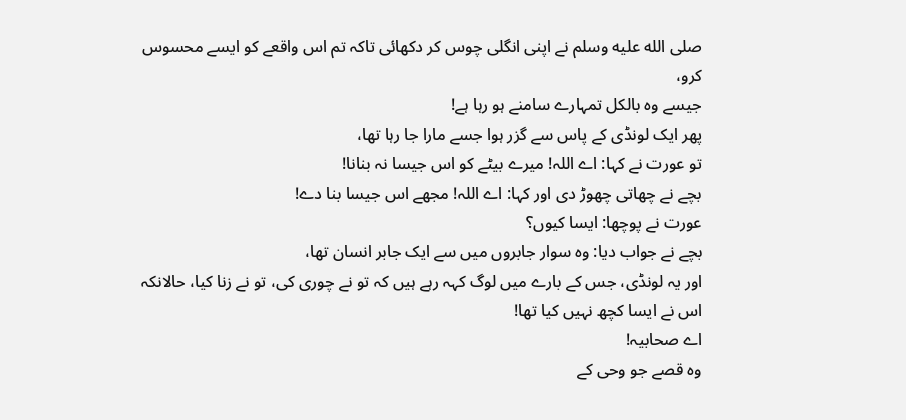صلى الله عليه وسلم نے اپنی انگلی چوس کر دکھائی تاکہ تم اس واقعے کو ایسے محسوس کرو،
جیسے وہ بالکل تمہارے سامنے ہو رہا ہے!
پھر ایک لونڈی کے پاس سے گزر ہوا جسے مارا جا رہا تھا،
تو عورت نے کہا: اے اللہ! میرے بیٹے کو اس جیسا نہ بنانا!
بچے نے چھاتی چھوڑ دی اور کہا: اے اللہ! مجھے اس جیسا بنا دے!
عورت نے پوچھا: ایسا کیوں؟
بچے نے جواب دیا: وہ سوار جابروں میں سے ایک جابر انسان تھا،
اور یہ لونڈی، جس کے بارے میں لوگ کہہ رہے ہیں کہ تو نے چوری کی، تو نے زنا کیا، حالانکہ اس نے ایسا کچھ نہیں کیا تھا!
اے صحابیہ!
وہ قصے جو وحی کے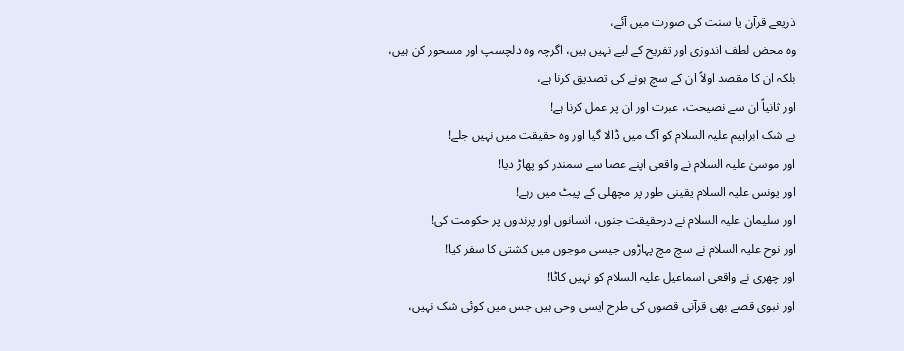ذریعے قرآن یا سنت کی صورت میں آئے،
وہ محض لطف اندوزی اور تفریح کے لیے نہیں ہیں، اگرچہ وہ دلچسپ اور مسحور کن ہیں،
بلکہ ان کا مقصد اولاً ان کے سچ ہونے کی تصدیق کرنا ہے،
اور ثانیاً ان سے نصیحت، عبرت اور ان پر عمل کرنا ہے!
بے شک ابراہیم علیہ السلام کو آگ میں ڈالا گیا اور وہ حقیقت میں نہیں جلے!
اور موسیٰ علیہ السلام نے واقعی اپنے عصا سے سمندر کو پھاڑ دیا!
اور یونس علیہ السلام یقینی طور پر مچھلی کے پیٹ میں رہے!
اور سلیمان علیہ السلام نے درحقیقت جنوں، انسانوں اور پرندوں پر حکومت کی!
اور نوح علیہ السلام نے سچ مچ پہاڑوں جیسی موجوں میں کشتی کا سفر کیا!
اور چھری نے واقعی اسماعیل علیہ السلام کو نہیں کاٹا!
اور نبوی قصے بھی قرآنی قصوں کی طرح ایسی وحی ہیں جس میں کوئی شک نہیں،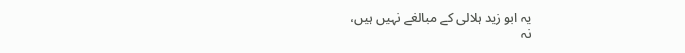یہ ابو زید ہلالی کے مبالغے نہیں ہیں،
نہ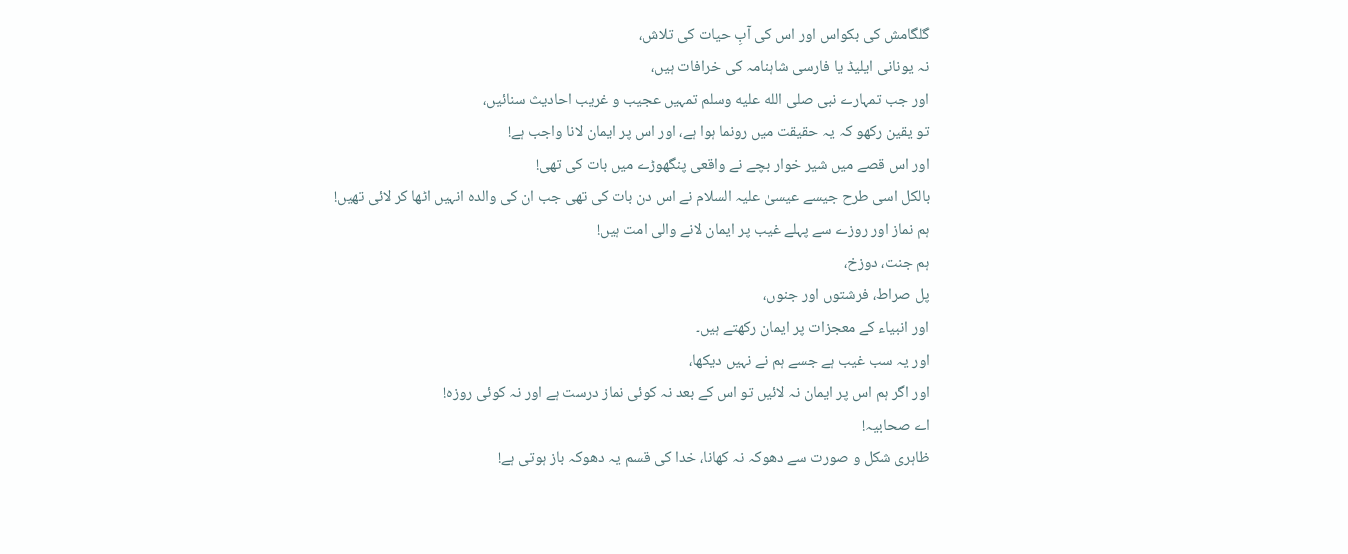گلگامش کی بکواس اور اس کی آبِ حیات کی تلاش،
نہ یونانی ایلیڈ یا فارسی شاہنامہ کی خرافات ہیں،
اور جب تمہارے نبی صلى الله عليه وسلم تمہیں عجیب و غریب احادیث سنائیں،
تو یقین رکھو کہ یہ حقیقت میں رونما ہوا ہے، اور اس پر ایمان لانا واجب ہے!
اور اس قصے میں شیر خوار بچے نے واقعی پنگھوڑے میں بات کی تھی!
بالکل اسی طرح جیسے عیسیٰ علیہ السلام نے اس دن بات کی تھی جب ان کی والدہ انہیں اٹھا کر لائی تھیں!
ہم نماز اور روزے سے پہلے غیب پر ایمان لانے والی امت ہیں!
ہم جنت، دوزخ،
پل صراط، فرشتوں اور جنوں،
اور انبیاء کے معجزات پر ایمان رکھتے ہیں۔
اور یہ سب غیب ہے جسے ہم نے نہیں دیکھا،
اور اگر ہم اس پر ایمان نہ لائیں تو اس کے بعد نہ کوئی نماز درست ہے اور نہ کوئی روزہ!
اے صحابیہ!
ظاہری شکل و صورت سے دھوکہ نہ کھانا، خدا کی قسم یہ دھوکہ باز ہوتی ہے!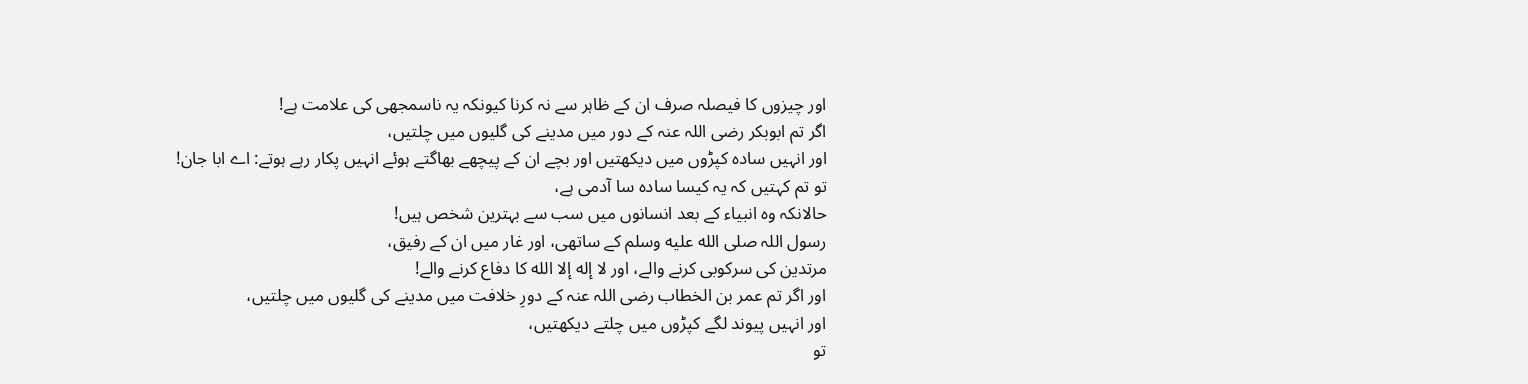اور چیزوں کا فیصلہ صرف ان کے ظاہر سے نہ کرنا کیونکہ یہ ناسمجھی کی علامت ہے!
اگر تم ابوبکر رضی اللہ عنہ کے دور میں مدینے کی گلیوں میں چلتیں،
اور انہیں سادہ کپڑوں میں دیکھتیں اور بچے ان کے پیچھے بھاگتے ہوئے انہیں پکار رہے ہوتے: اے ابا جان!
تو تم کہتیں کہ یہ کیسا سادہ سا آدمی ہے،
حالانکہ وہ انبیاء کے بعد انسانوں میں سب سے بہترین شخص ہیں!
رسول اللہ صلى الله عليه وسلم کے ساتھی، اور غار میں ان کے رفیق،
مرتدین کی سرکوبی کرنے والے، اور لا إله إلا الله کا دفاع کرنے والے!
اور اگر تم عمر بن الخطاب رضی اللہ عنہ کے دورِ خلافت میں مدینے کی گلیوں میں چلتیں،
اور انہیں پیوند لگے کپڑوں میں چلتے دیکھتیں،
تو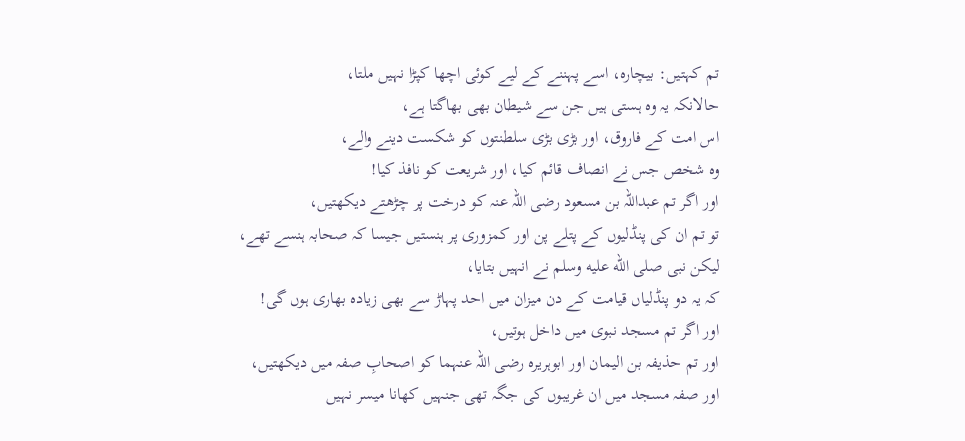تم کہتیں: بیچارہ، اسے پہننے کے لیے کوئی اچھا کپڑا نہیں ملتا،
حالانکہ یہ وہ ہستی ہیں جن سے شیطان بھی بھاگتا ہے،
اس امت کے فاروق، اور بڑی بڑی سلطنتوں کو شکست دینے والے،
وہ شخص جس نے انصاف قائم کیا، اور شریعت کو نافذ کیا!
اور اگر تم عبداللہ بن مسعود رضی اللہ عنہ کو درخت پر چڑھتے دیکھتیں،
تو تم ان کی پنڈلیوں کے پتلے پن اور کمزوری پر ہنستیں جیسا کہ صحابہ ہنسے تھے،
لیکن نبی صلى الله عليه وسلم نے انہیں بتایا،
کہ یہ دو پنڈلیاں قیامت کے دن میزان میں احد پہاڑ سے بھی زیادہ بھاری ہوں گی!
اور اگر تم مسجد نبوی میں داخل ہوتیں،
اور تم حذیفہ بن الیمان اور ابوہریرہ رضی اللہ عنہما کو اصحابِ صفہ میں دیکھتیں،
اور صفہ مسجد میں ان غریبوں کی جگہ تھی جنہیں کھانا میسر نہیں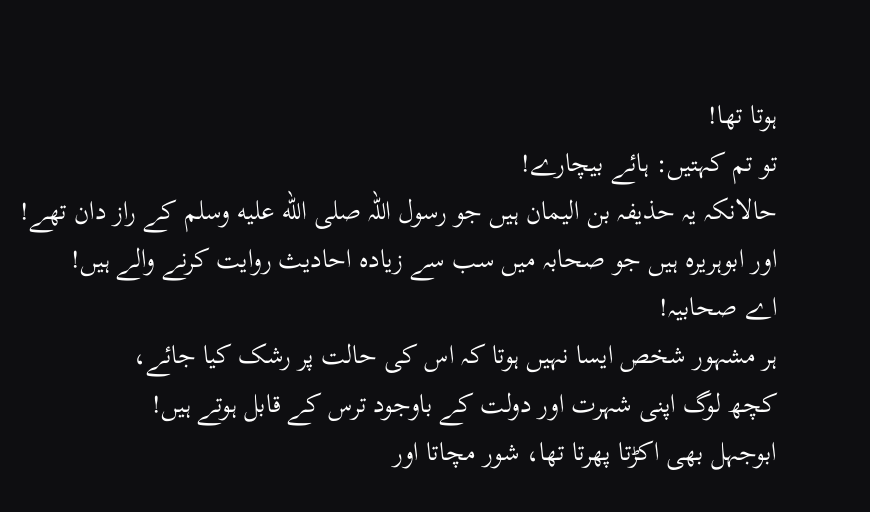ہوتا تھا!
تو تم کہتیں: ہائے بیچارے!
حالانکہ یہ حذیفہ بن الیمان ہیں جو رسول اللہ صلى الله عليه وسلم کے راز دان تھے!
اور ابوہریرہ ہیں جو صحابہ میں سب سے زیادہ احادیث روایت کرنے والے ہیں!
اے صحابیہ!
ہر مشہور شخص ایسا نہیں ہوتا کہ اس کی حالت پر رشک کیا جائے،
کچھ لوگ اپنی شہرت اور دولت کے باوجود ترس کے قابل ہوتے ہیں!
ابوجہل بھی اکڑتا پھرتا تھا، شور مچاتا اور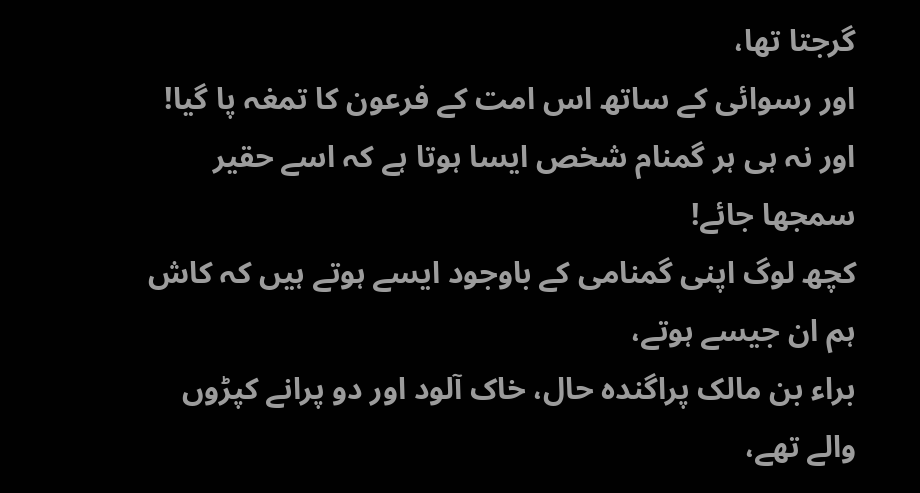گرجتا تھا،
اور رسوائی کے ساتھ اس امت کے فرعون کا تمغہ پا گیا!
اور نہ ہی ہر گمنام شخص ایسا ہوتا ہے کہ اسے حقیر سمجھا جائے!
کچھ لوگ اپنی گمنامی کے باوجود ایسے ہوتے ہیں کہ کاش ہم ان جیسے ہوتے،
براء بن مالک پراگندہ حال، خاک آلود اور دو پرانے کپڑوں والے تھے،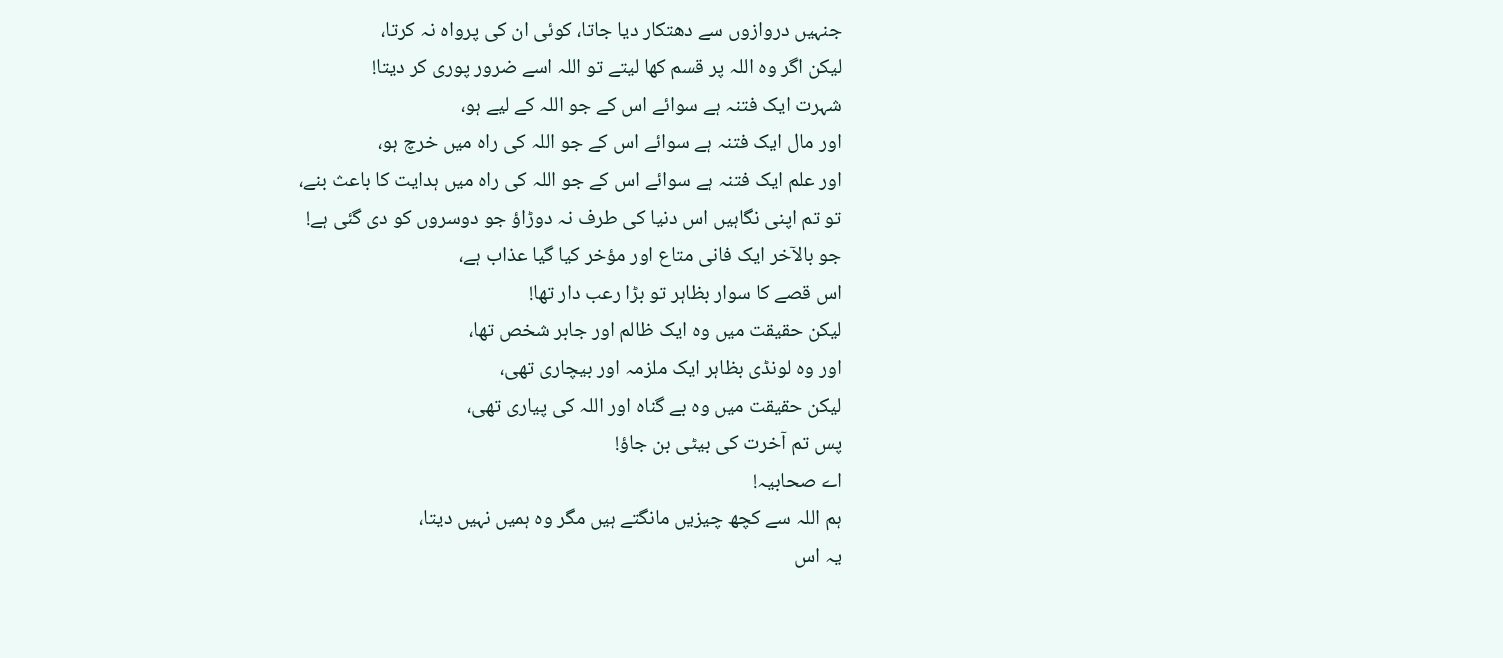جنہیں دروازوں سے دھتکار دیا جاتا، کوئی ان کی پرواہ نہ کرتا،
لیکن اگر وہ اللہ پر قسم کھا لیتے تو اللہ اسے ضرور پوری کر دیتا!
شہرت ایک فتنہ ہے سوائے اس کے جو اللہ کے لیے ہو،
اور مال ایک فتنہ ہے سوائے اس کے جو اللہ کی راہ میں خرچ ہو،
اور علم ایک فتنہ ہے سوائے اس کے جو اللہ کی راہ میں ہدایت کا باعث بنے،
تو تم اپنی نگاہیں اس دنیا کی طرف نہ دوڑاؤ جو دوسروں کو دی گئی ہے!
جو بالآخر ایک فانی متاع اور مؤخر کیا گیا عذاب ہے،
اس قصے کا سوار بظاہر تو بڑا رعب دار تھا!
لیکن حقیقت میں وہ ایک ظالم اور جابر شخص تھا،
اور وہ لونڈی بظاہر ایک ملزمہ اور بیچاری تھی،
لیکن حقیقت میں وہ بے گناہ اور اللہ کی پیاری تھی،
پس تم آخرت کی بیٹی بن جاؤ!
اے صحابیہ!
ہم اللہ سے کچھ چیزیں مانگتے ہیں مگر وہ ہمیں نہیں دیتا،
یہ اس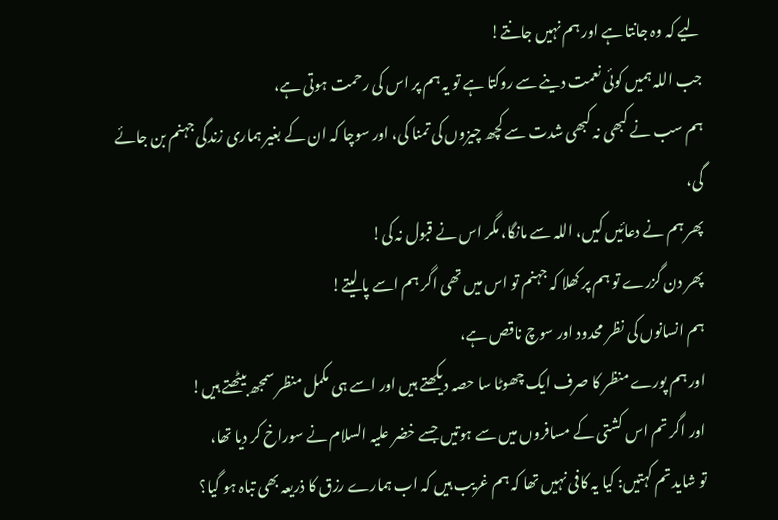لیے کہ وہ جانتا ہے اور ہم نہیں جانتے!
جب اللہ ہمیں کوئی نعمت دینے سے روکتا ہے تو یہ ہم پر اس کی رحمت ہوتی ہے،
ہم سب نے کبھی نہ کبھی شدت سے کچھ چیزوں کی تمنا کی، اور سوچا کہ ان کے بغیر ہماری زندگی جہنم بن جائے گی،
پھر ہم نے دعائیں کیں، اللہ سے مانگا، مگر اس نے قبول نہ کی!
پھر دن گزرے تو ہم پر کھلا کہ جہنم تو اس میں تھی اگر ہم اسے پا لیتے!
ہم انسانوں کی نظر محدود اور سوچ ناقص ہے،
اور ہم پورے منظر کا صرف ایک چھوٹا سا حصہ دیکھتے ہیں اور اسے ہی مکمل منظر سمجھ بیٹھتے ہیں!
اور اگر تم اس کشتی کے مسافروں میں سے ہوتیں جسے خضر علیہ السلام نے سوراخ کر دیا تھا،
تو شاید تم کہتیں: کیا یہ کافی نہیں تھا کہ ہم غریب ہیں کہ اب ہمارے رزق کا ذریعہ بھی تباہ ہو گیا؟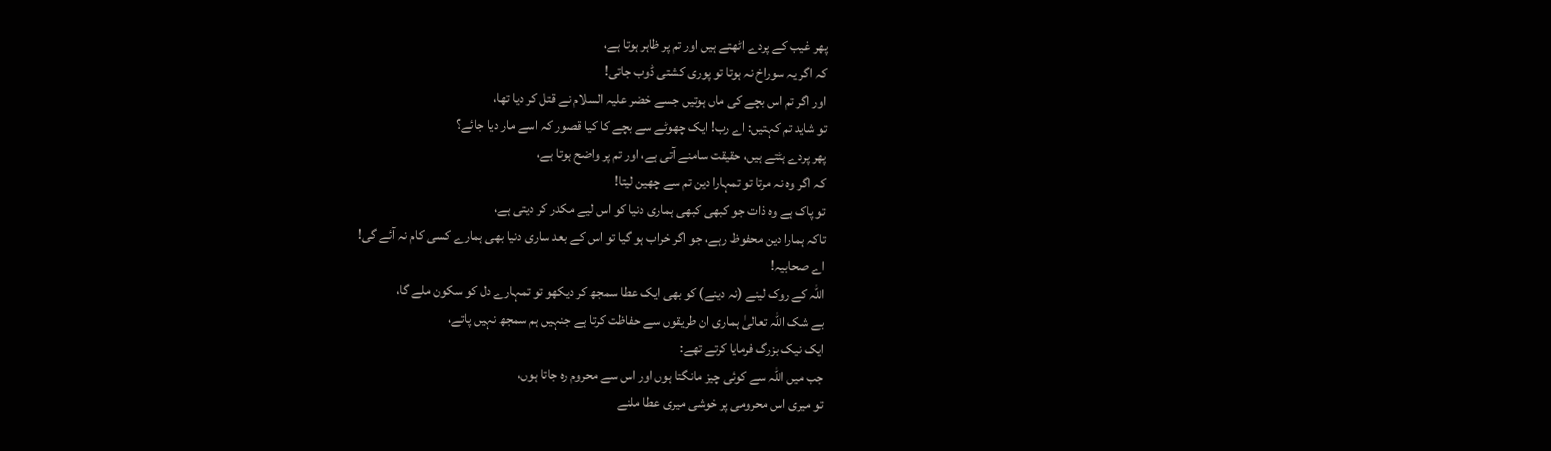پھر غیب کے پردے اٹھتے ہیں اور تم پر ظاہر ہوتا ہے،
کہ اگر یہ سوراخ نہ ہوتا تو پوری کشتی ڈوب جاتی!
اور اگر تم اس بچے کی ماں ہوتیں جسے خضر علیہ السلام نے قتل کر دیا تھا،
تو شاید تم کہتیں: اے رب! ایک چھوٹے سے بچے کا کیا قصور کہ اسے مار دیا جائے؟
پھر پردے ہٹتے ہیں، حقیقت سامنے آتی ہے، اور تم پر واضح ہوتا ہے،
کہ اگر وہ نہ مرتا تو تمہارا دین تم سے چھین لیتا!
تو پاک ہے وہ ذات جو کبھی کبھی ہماری دنیا کو اس لیے مکدر کر دیتی ہے،
تاکہ ہمارا دین محفوظ رہے، جو اگر خراب ہو گیا تو اس کے بعد ساری دنیا بھی ہمارے کسی کام نہ آئے گی!
اے صحابیہ!
اللہ کے روک لینے (نہ دینے) کو بھی ایک عطا سمجھ کر دیکھو تو تمہارے دل کو سکون ملے گا،
بے شک اللہ تعالیٰ ہماری ان طریقوں سے حفاظت کرتا ہے جنہیں ہم سمجھ نہیں پاتے،
ایک نیک بزرگ فرمایا کرتے تھے:
جب میں اللہ سے کوئی چیز مانگتا ہوں اور اس سے محروم رہ جاتا ہوں،
تو میری اس محرومی پر خوشی میری عطا ملنے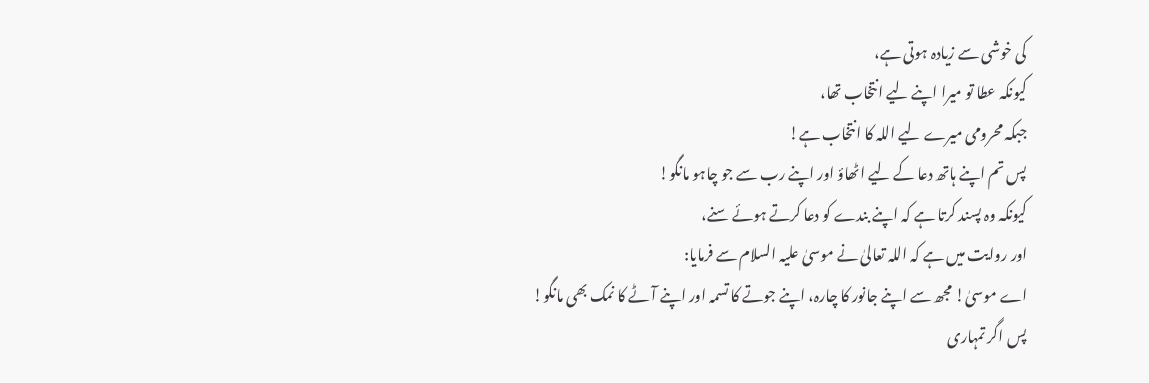کی خوشی سے زیادہ ہوتی ہے،
کیونکہ عطا تو میرا اپنے لیے انتخاب تھا،
جبکہ محرومی میرے لیے اللہ کا انتخاب ہے!
پس تم اپنے ہاتھ دعا کے لیے اٹھاؤ اور اپنے رب سے جو چاہو مانگو!
کیونکہ وہ پسند کرتا ہے کہ اپنے بندے کو دعا کرتے ہوئے سنے،
اور روایت میں ہے کہ اللہ تعالیٰ نے موسیٰ علیہ السلام سے فرمایا:
اے موسیٰ! مجھ سے اپنے جانور کا چارہ، اپنے جوتے کا تسمہ اور اپنے آٹے کا نمک بھی مانگو!
پس اگر تمہاری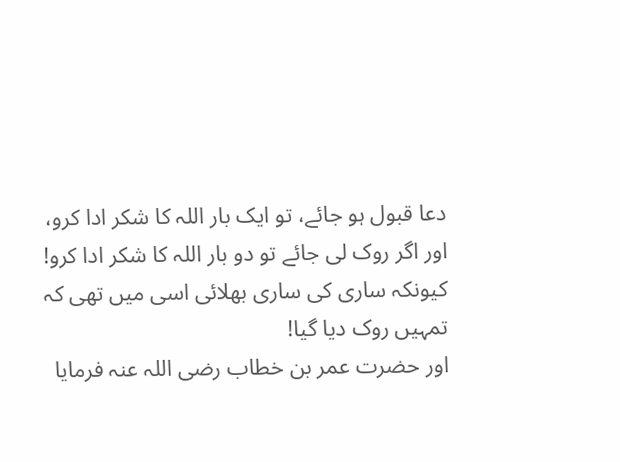دعا قبول ہو جائے، تو ایک بار اللہ کا شکر ادا کرو،
اور اگر روک لی جائے تو دو بار اللہ کا شکر ادا کرو!
کیونکہ ساری کی ساری بھلائی اسی میں تھی کہ تمہیں روک دیا گیا!
اور حضرت عمر بن خطاب رضی اللہ عنہ فرمایا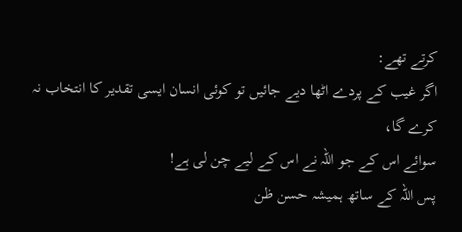کرتے تھے:
اگر غیب کے پردے اٹھا دیے جائیں تو کوئی انسان ایسی تقدیر کا انتخاب نہ کرے گا،
سوائے اس کے جو اللہ نے اس کے لیے چن لی ہے!
پس اللہ کے ساتھ ہمیشہ حسن ظن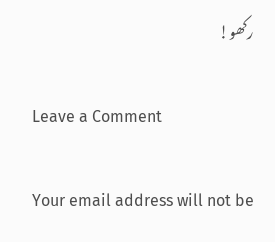رکھو!

Leave a Comment

Your email address will not be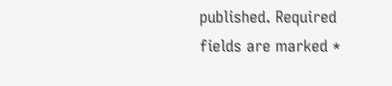published. Required fields are marked *